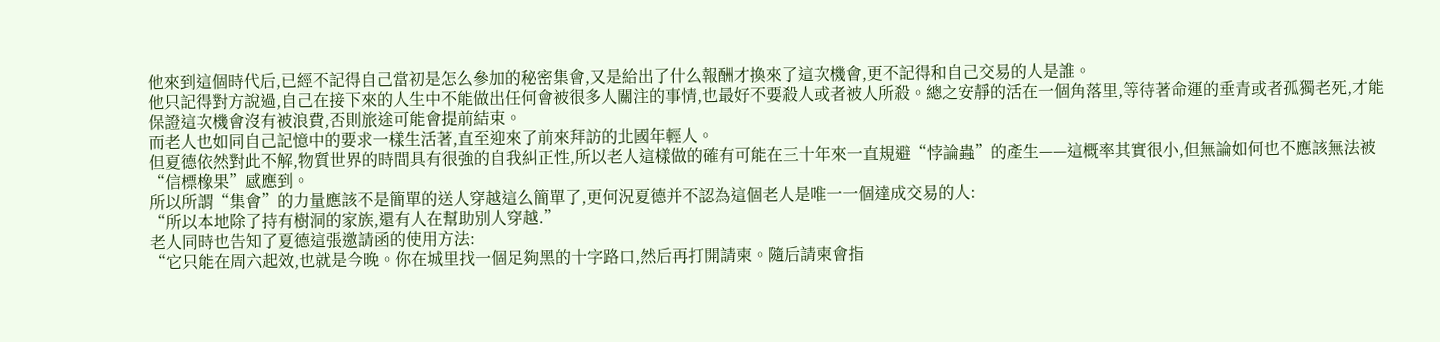他來到這個時代后,已經不記得自己當初是怎么參加的秘密集會,又是給出了什么報酬才換來了這次機會,更不記得和自己交易的人是誰。
他只記得對方說過,自己在接下來的人生中不能做出任何會被很多人關注的事情,也最好不要殺人或者被人所殺。總之安靜的活在一個角落里,等待著命運的垂青或者孤獨老死,才能保證這次機會沒有被浪費,否則旅途可能會提前結束。
而老人也如同自己記憶中的要求一樣生活著,直至迎來了前來拜訪的北國年輕人。
但夏德依然對此不解,物質世界的時間具有很強的自我糾正性,所以老人這樣做的確有可能在三十年來一直規避“悖論蟲”的產生——這概率其實很小,但無論如何也不應該無法被“信標橡果”感應到。
所以所謂“集會”的力量應該不是簡單的送人穿越這么簡單了,更何況夏德并不認為這個老人是唯一一個達成交易的人:
“所以本地除了持有樹洞的家族,還有人在幫助別人穿越.”
老人同時也告知了夏德這張邀請函的使用方法:
“它只能在周六起效,也就是今晚。你在城里找一個足夠黑的十字路口,然后再打開請柬。隨后請柬會指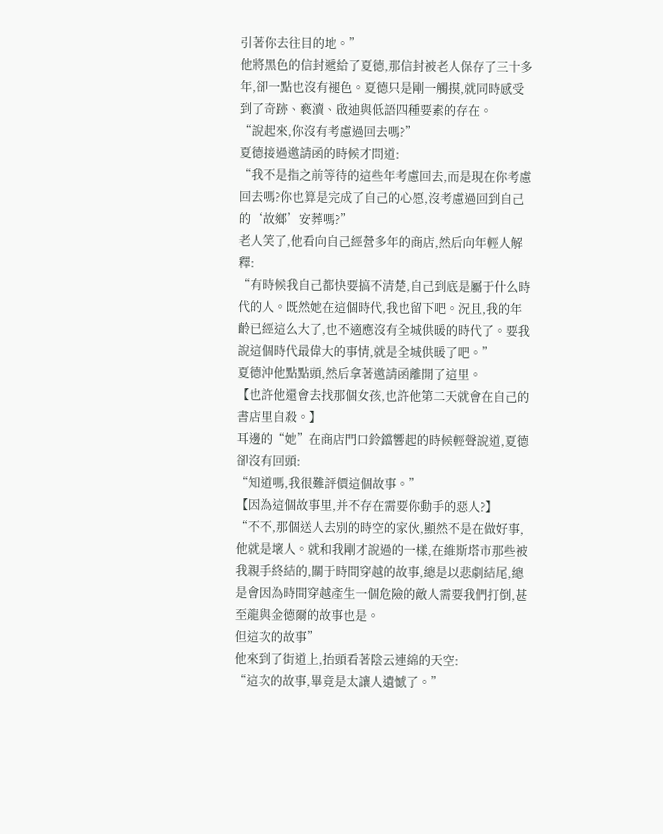引著你去往目的地。”
他將黑色的信封遞給了夏德,那信封被老人保存了三十多年,卻一點也沒有褪色。夏德只是剛一觸摸,就同時感受到了奇跡、褻瀆、啟迪與低語四種要素的存在。
“說起來,你沒有考慮過回去嗎?”
夏德接過邀請函的時候才問道:
“我不是指之前等待的這些年考慮回去,而是現在你考慮回去嗎?你也算是完成了自己的心愿,沒考慮過回到自己的‘故鄉’安葬嗎?”
老人笑了,他看向自己經營多年的商店,然后向年輕人解釋:
“有時候我自己都快要搞不清楚,自己到底是屬于什么時代的人。既然她在這個時代,我也留下吧。況且,我的年齡已經這么大了,也不適應沒有全城供暖的時代了。要我說這個時代最偉大的事情,就是全城供暖了吧。”
夏德沖他點點頭,然后拿著邀請函離開了這里。
【也許他還會去找那個女孩,也許他第二天就會在自己的書店里自殺。】
耳邊的“她”在商店門口鈴鐺響起的時候輕聲說道,夏德卻沒有回頭:
“知道嗎,我很難評價這個故事。”
【因為這個故事里,并不存在需要你動手的惡人?】
“不不,那個送人去別的時空的家伙,顯然不是在做好事,他就是壞人。就和我剛才說過的一樣,在維斯塔市那些被我親手終結的,關于時間穿越的故事,總是以悲劇結尾,總是會因為時間穿越產生一個危險的敵人需要我們打倒,甚至龍與金德爾的故事也是。
但這次的故事”
他來到了街道上,抬頭看著陰云連綿的天空:
“這次的故事,畢竟是太讓人遺憾了。”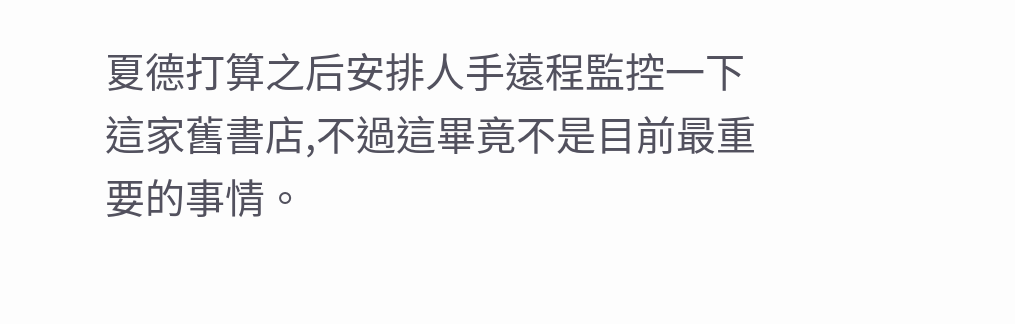夏德打算之后安排人手遠程監控一下這家舊書店,不過這畢竟不是目前最重要的事情。